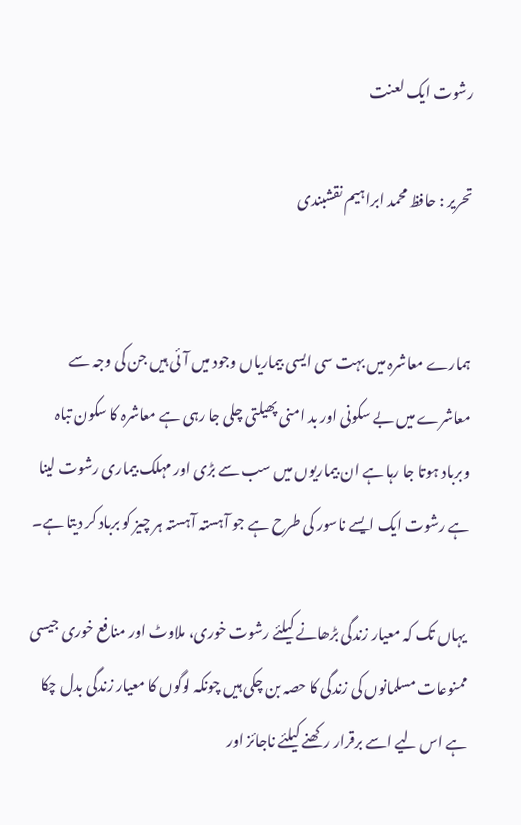رشوت ایک لعنت

تحریر : حافظ محمد ابراہیم نقشبندی


ہمارے معاشرہ میں بہت سی ایسی بیماریاں وجود میں آ ئی ہیں جن کی وجہ سے معاشرے میں بے سکونی اور بد امنی پھیلتی چلی جا رہی ہے معاشرہ کا سکون تباہ وبرباد ہوتا جا رہا ہے ان بیماریوں میں سب سے بڑی اور مہلک بیماری رشوت لینا ہے رشوت ایک ایسے ناسور کی طرح ہے جو آہستہ آہستہ ہر چیز کو برباد کر دیتا ہے۔

 یہاں تک کہ معیار زندگی بڑھانے کیلئے رشوت خوری، ملاوٹ اور منافع خوری جیسی ممنوعات مسلمانوں کی زندگی کا حصہ بن چکی ہیں چونکہ لوگوں کا معیار زندگی بدل چکا ہے اس لیے اسے برقرار رکھنے کیلئے ناجائز اور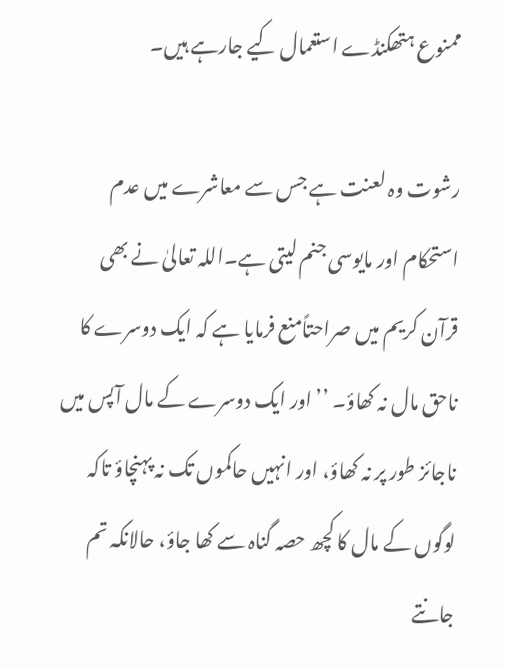ممنوع ہتھکنڈے استعمال کیے جارہے ہیں۔

رشوت وہ لعنت ہے جس سے معاشرے میں عدم استحکام اور مایوسی جنم لیتی ہے۔اللہ تعالیٰ نے بھی قرآن کریم میں صراحتاًمنع فرمایا ہے کہ ایک دوسرے کا ناحق مال نہ کھاؤ۔ ’’اور ایک دوسرے کے مال آپس میں ناجائز طور پر نہ کھاؤ، اور انہیں حاکموں تک نہ پہنچاؤ تاکہ لوگوں کے مال کا کچھ حصہ گناہ سے کھا جاؤ، حالانکہ تم جانتے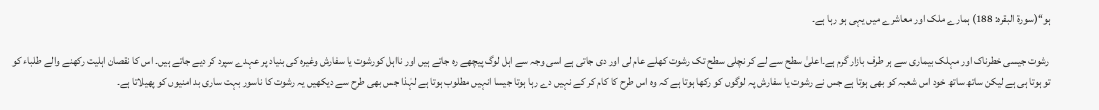ہو‘‘(سورۃ البقرہ: 188) ہمارے ملک اور معاشرے میں یہی ہو رہا ہے۔

 رشوت جیسی خطرناک اور مہلک بیماری سے ہر طرف بازار گرم ہے۔اعلیٰ سطح سے لے کر نچلی سطح تک رشوت کھلے عام لی اور دی جاتی ہے اسی وجہ سے اہل لوگ پیچھے رہ جاتے ہیں اور نااہل کورشوت یا سفارش وغیرہ کی بنیاد پر عہدے سپرد کر دیے جاتے ہیں۔ اس کا نقصان اہلیت رکھنے والے طلباء کو تو ہوتا ہی ہے لیکن ساتھ ساتھ خود اس شعبہ کو بھی ہوتا ہے جس نے رشوت یا سفارش پہ لوگوں کو رکھا ہوتا ہے کہ وہ اس طرح کا کام کر کے نہیں دے رہا ہوتا جیسا انہیں مطلوب ہوتا ہے لہٰذا جس بھی طرح سے دیکھیں یہ رشوت کا ناسور بہت ساری بد امنیوں کو پھیلاتا ہے۔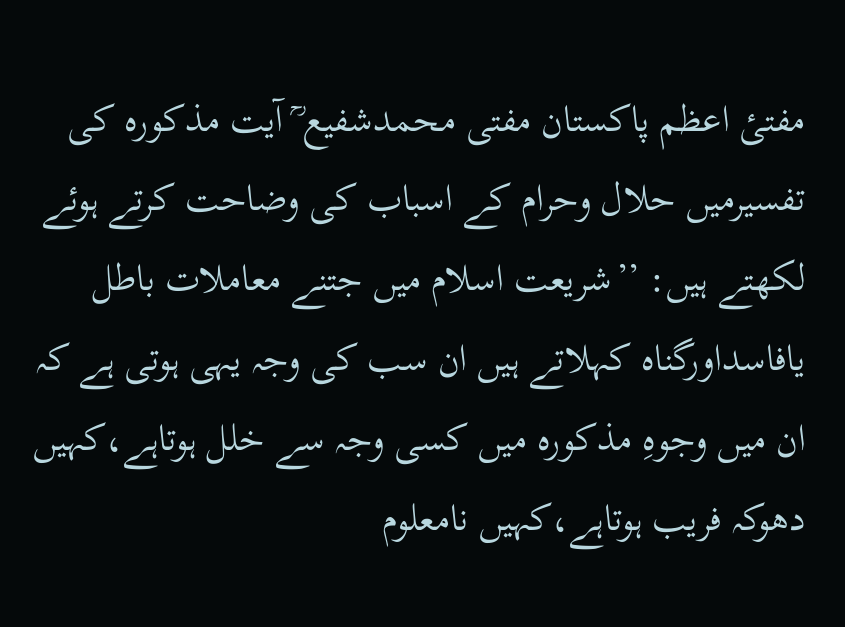مفتیٔ اعظم پاکستان مفتی محمدشفیع ؒ آیت مذکورہ کی تفسیرمیں حلال وحرام کے اسباب کی وضاحت کرتے ہوئے لکھتے ہیں: ’’شریعت اسلام میں جتنے معاملات باطل یافاسداورگناہ کہلاتے ہیں ان سب کی وجہ یہی ہوتی ہے کہ ان میں وجوہِ مذکورہ میں کسی وجہ سے خلل ہوتاہے،کہیں دھوکہ فریب ہوتاہے،کہیں نامعلوم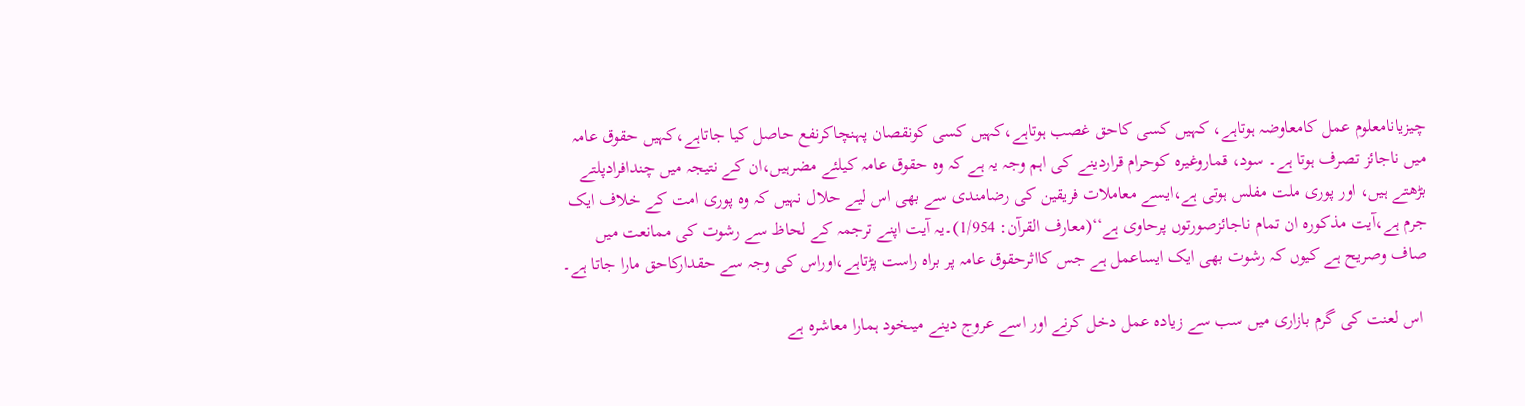چیزیانامعلوم عمل کامعاوضہ ہوتاہے، کہیں کسی کاحق غصب ہوتاہے،کہیں کسی کونقصان پہنچاکرنفع حاصل کیا جاتاہے،کہیں حقوق عامہ میں ناجائز تصرف ہوتا ہے۔ سود، قماروغیرہ کوحرام قراردینے کی اہم وجہ یہ ہے کہ وہ حقوق عامہ کیلئے مضرہیں،ان کے نتیجہ میں چندافرادپلتے بڑھتے ہیں، اور پوری ملت مفلس ہوتی ہے،ایسے معاملات فریقین کی رضامندی سے بھی اس لیے حلال نہیں کہ وہ پوری امت کے خلاف ایک جرم ہے،آیت مذکورہ ان تمام ناجائزصورتوں پرحاوی ہے‘‘(معارف القرآن: 1/954)۔یہ آیت اپنے ترجمہ کے لحاظ سے رشوت کی ممانعت میں صاف وصریح ہے کیوں کہ رشوت بھی ایک ایساعمل ہے جس کااثرحقوق عامہ پر براہ راست پڑتاہے،اوراس کی وجہ سے حقدارکاحق مارا جاتا ہے۔

 اس لعنت کی گرم بازاری میں سب سے زیادہ عمل دخل کرنے اور اسے عروج دینے میںخود ہمارا معاشرہ ہے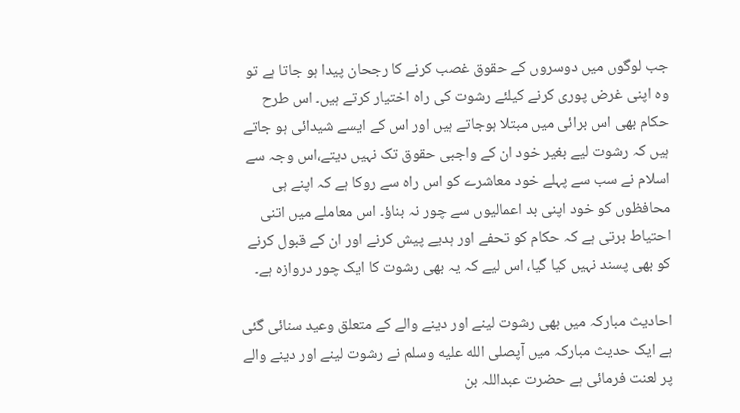جب لوگوں میں دوسروں کے حقوق غصب کرنے کا رجحان پیدا ہو جاتا ہے تو وہ اپنی غرض پوری کرنے کیلئے رشوت کی راہ اختیار کرتے ہیں۔ اس طرح حکام بھی اس برائی میں مبتلا ہوجاتے ہیں اور اس کے ایسے شیدائی ہو جاتے ہیں کہ رشوت لیے بغیر خود ان کے واجبی حقوق تک نہیں دیتے،اس وجہ سے اسلام نے سب سے پہلے خود معاشرے کو اس راہ سے روکا ہے کہ اپنے ہی محافظوں کو خود اپنی بد اعمالیوں سے چور نہ بناؤ۔ اس معاملے میں اتنی احتیاط برتی ہے کہ حکام کو تحفے اور ہدیے پیش کرنے اور ان کے قبول کرنے کو بھی پسند نہیں کیا گیا، اس لیے کہ یہ بھی رشوت کا ایک چور دروازہ ہے۔

احادیث مبارکہ میں بھی رشوت لینے اور دینے والے کے متعلق وعید سنائی گئی ہے ایک حدیث مبارکہ میں آپصلى الله عليه وسلم نے رشوت لینے اور دینے والے پر لعنت فرمائی ہے حضرت عبداللہ بن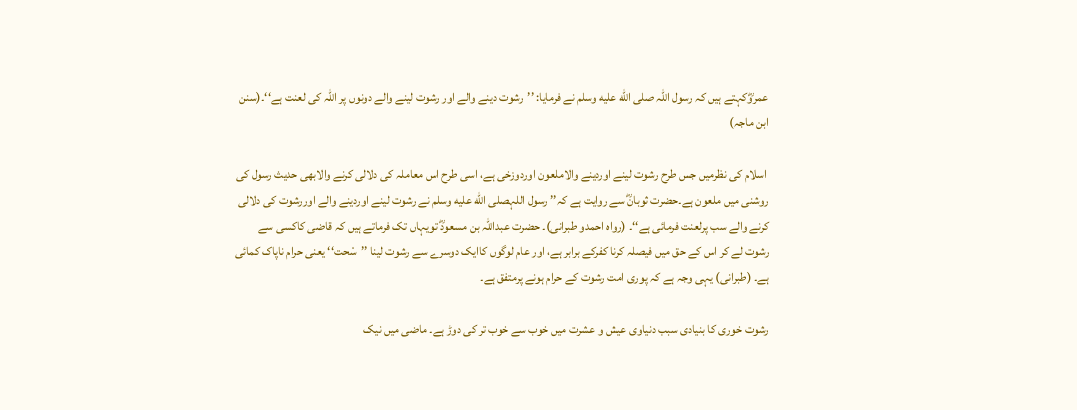عمروؓکہتے ہیں کہ رسول اللہ صلى الله عليه وسلم نے فرمایا: ’’رشوت دینے والے اور رشوت لینے والے دونوں پر اللہ کی لعنت ہے‘‘۔(سنن ابن ماجہ)

 اسلام کی نظرمیں جس طرح رشوت لینے اوردینے والاملعون اوردوزخی ہے، اسی طرح اس معاملہ کی دلالی کرنے والابھی حدیث رسول کی روشنی میں ملعون ہے۔حضرت ثوبانؓ سے روایت ہے کہ’’ رسول اللہصلى الله عليه وسلم نے رشوت لینے اوردینے والے اوررشوت کی دلالی کرنے والے سب پرلعنت فرمائی ہے‘‘۔ (رواہ احمدو طبرانی)۔ حضرت عبداللہ بن مسعودؓ تویہاں تک فرماتے ہیں کہ قاضی کاکسی سے رشوت لے کر اس کے حق میں فیصلہ کرنا کفرکے برابر ہے، اور عام لوگوں کاایک دوسرے سے رشوت لینا ’’سْحت‘‘ یعنی حرام ناپاک کمائی ہے۔ (طبرانی) یہی وجہ ہے کہ پوری امت رشوت کے حرام ہونے پرمتفق ہے۔

رشوت خوری کا بنیادی سبب دنیاوی عیش و عشرت میں خوب سے خوب تر کی دوڑ ہے۔ ماضی میں نیک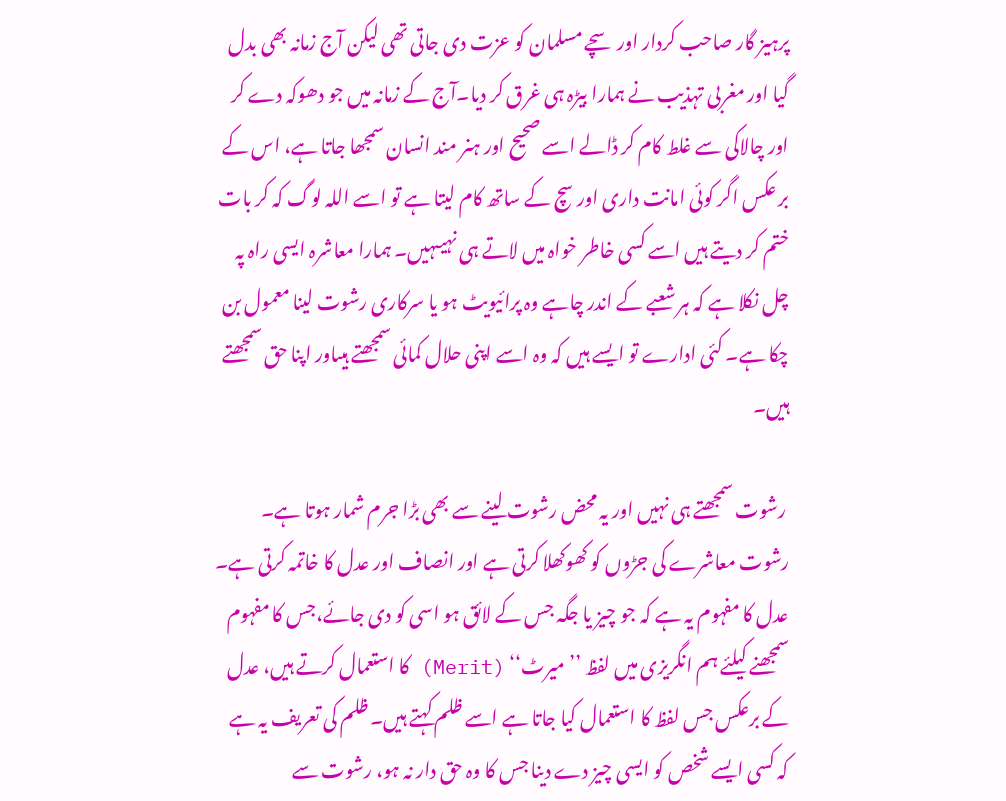پرہیز گار صاحب کردار اور سچے مسلمان کو عزت دی جاتی تھی لیکن آج زمانہ بھی بدل گیا اور مغربی تہذیب نے ہمارا بیڑہ ہی غرق کر دیا۔آج کے زمانہ میں جو دھوکہ دے کر اور چالاکی سے غلط کام کر ڈالے اسے صحیح اور ہنر مند انسان سمجھا جاتا ہے، اس کے بر عکس اگر کوئی امانت داری اور سچ کے ساتھ کام لیتا ہے تو اسے اللہ لوگ کہ کر بات ختم کر دیتے ہیں اسے کسی خاطر خواہ میں لاتے ہی نہیںہیں۔ ہمارا معاشرہ ایسی راہ پہ چل نکلا ہے کہ ہر شعبے کے اندر چاہے وہ پرائیویٹ ہو یا سرکاری رشوت لینا معمول بن چکا ہے۔ کئی ادارے تو ایسے ہیں کہ وہ اسے اپنی حلال کمائی سمجھتے ہیںاور اپنا حق سمجھتے ہیں۔

 رشوت سمجھتے ہی نہیں اور یہ محض رشوت لینے سے بھی بڑا جرم شمار ہوتا ہے۔ رشوت معاشرے کی جڑوں کو کھوکھلا کرتی ہے اور انصاف اور عدل کا خاتمہ کرتی ہے۔ عدل کا مفہوم یہ ہے کہ جو چیز یا جگہ جس کے لائق ہو اسی کو دی جائے،جس کا مفہوم سمجھنے کیلئے ہم انگریزی میں لفظ ’’میرٹ‘‘ (Merit) کا استعمال کرتے ہیں، عدل کے برعکس جس لفظ کا استعمال کیا جاتا ہے اسے ظلم کہتے ہیں۔ ظلم کی تعریف یہ ہے کہ کسی ایسے شخص کو ایسی چیز دے دینا جس کا وہ حق دار نہ ہو، رشوت سے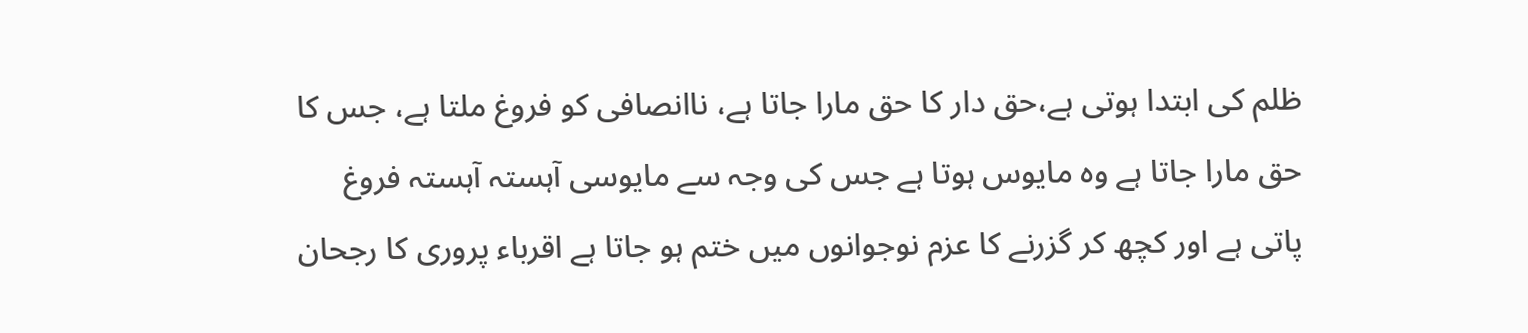ظلم کی ابتدا ہوتی ہے،حق دار کا حق مارا جاتا ہے، ناانصافی کو فروغ ملتا ہے، جس کا حق مارا جاتا ہے وہ مایوس ہوتا ہے جس کی وجہ سے مایوسی آہستہ آہستہ فروغ پاتی ہے اور کچھ کر گزرنے کا عزم نوجوانوں میں ختم ہو جاتا ہے اقرباء پروری کا رجحان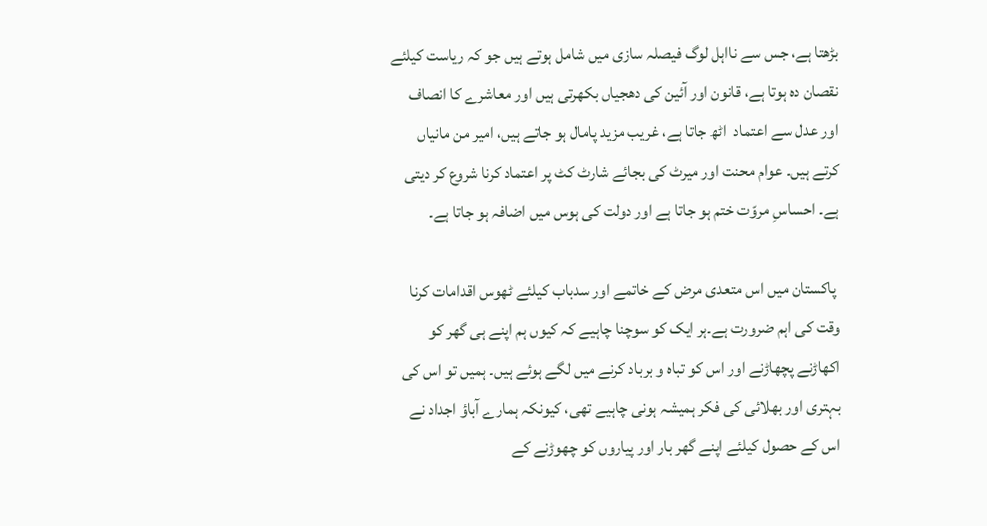بڑھتا ہے، جس سے نااہل لوگ فیصلہ سازی میں شامل ہوتے ہیں جو کہ ریاست کیلئے نقصان دہ ہوتا ہے، قانون اور آئین کی دھجیاں بکھرتی ہیں اور معاشرے کا انصاف اور عدل سے اعتماد  اٹھ جاتا ہے، غریب مزید پامال ہو جاتے ہیں، امیر من مانیاں کرتے ہیں۔ عوام محنت اور میرٹ کی بجائے شارٹ کٹ پر اعتماد کرنا شروع کر دیتی ہے۔ احساسِ مروّت ختم ہو جاتا ہے اور دولت کی ہوس میں اضافہ ہو جاتا ہے۔

 پاکستان میں اس متعدی مرض کے خاتمے اور سدباب کیلئے ٹھوس اقدامات کرنا وقت کی اہم ضرورت ہے۔ہر ایک کو سوچنا چاہیے کہ کیوں ہم اپنے ہی گھر کو اکھاڑنے پچھاڑنے اور اس کو تباہ و برباد کرنے میں لگے ہوئے ہیں۔ ہمیں تو اس کی بہتری اور بھلائی کی فکر ہمیشہ ہونی چاہیے تھی، کیونکہ ہمارے آباؤ اجداد نے اس کے حصول کیلئے اپنے گھر بار اور پیاروں کو چھوڑنے کے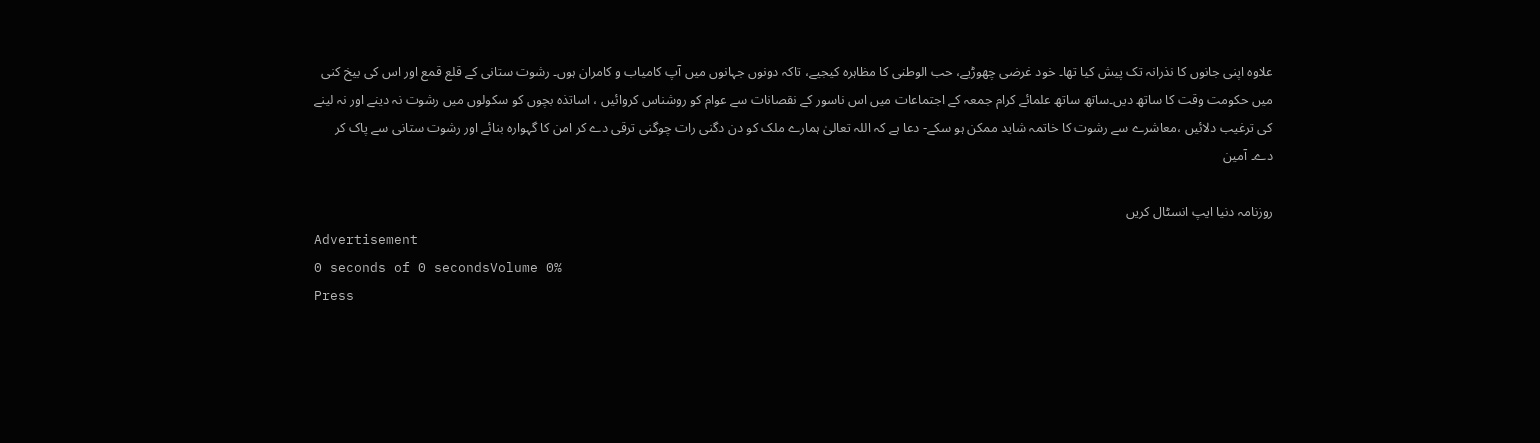علاوہ اپنی جانوں کا نذرانہ تک پیش کیا تھا۔ خود غرضی چھوڑیے، حب الوطنی کا مظاہرہ کیجیے، تاکہ دونوں جہانوں میں آپ کامیاب و کامران ہوں۔ رشوت ستانی کے قلع قمع اور اس کی بیخ کنی میں حکومت وقت کا ساتھ دیں۔ساتھ ساتھ علمائے کرام جمعہ کے اجتماعات میں اس ناسور کے نقصانات سے عوام کو روشناس کروائیں ، اساتذہ بچوں کو سکولوں میں رشوت نہ دینے اور نہ لینے کی ترغیب دلائیں ،معاشرے سے رشوت کا خاتمہ شاید ممکن ہو سکے- دعا ہے کہ اللہ تعالیٰ ہمارے ملک کو دن دگنی رات چوگنی ترقی دے کر امن کا گہوارہ بنائے اور رشوت ستانی سے پاک کر دے۔ آمین

روزنامہ دنیا ایپ انسٹال کریں
Advertisement
0 seconds of 0 secondsVolume 0%
Press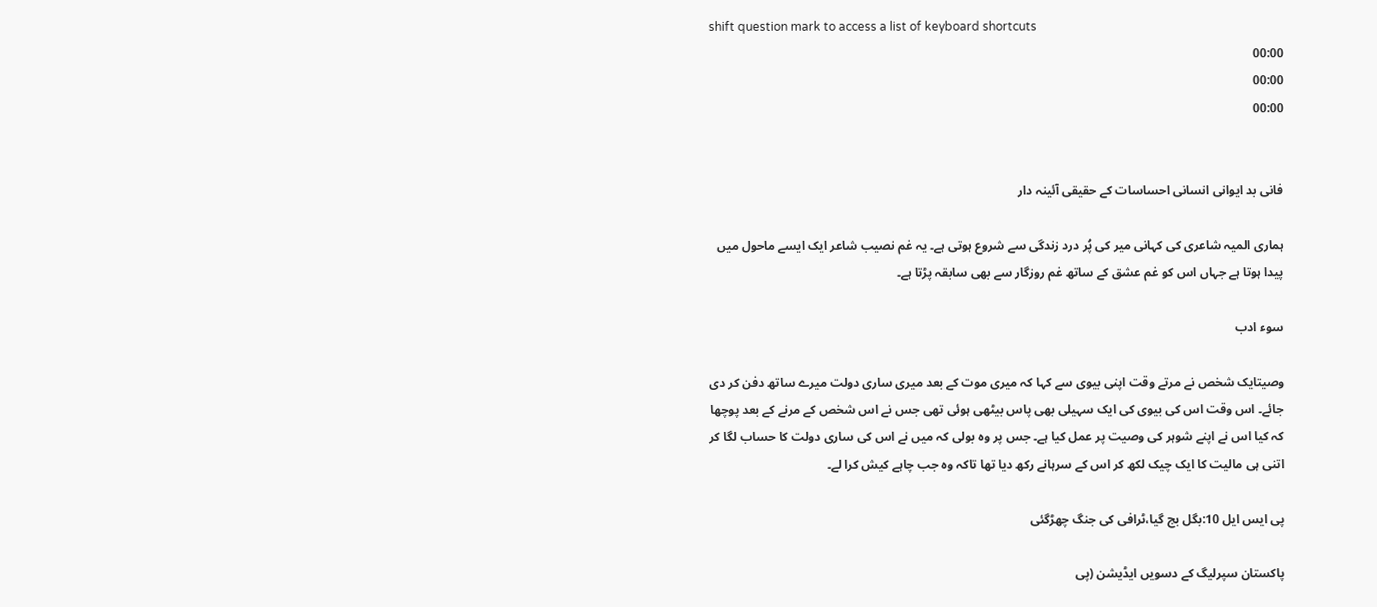shift question mark to access a list of keyboard shortcuts
00:00
00:00
00:00


فانی بد ایوانی انسانی احساسات کے حقیقی آئینہ دار

ہماری المیہ شاعری کی کہانی میر کی پُر درد زندگی سے شروع ہوتی ہے۔ یہ غم نصیب شاعر ایک ایسے ماحول میں پیدا ہوتا ہے جہاں اس کو غم عشق کے ساتھ غم روزگار سے بھی سابقہ پڑتا ہے۔

سوء ادب

وصیتایک شخص نے مرتے وقت اپنی بیوی سے کہا کہ میری موت کے بعد میری ساری دولت میرے ساتھ دفن کر دی جائے۔ اس وقت اس کی بیوی کی ایک سہیلی بھی پاس بیٹھی ہوئی تھی جس نے اس شخص کے مرنے کے بعد پوچھا کہ کیا اس نے اپنے شوہر کی وصیت پر عمل کیا ہے۔ جس پر وہ بولی کہ میں نے اس کی ساری دولت کا حساب لگا کر اتنی ہی مالیت کا ایک چیک لکھ کر اس کے سرہانے رکھ دیا تھا تاکہ وہ جب چاہے کیش کرا لے۔

پی ایس ایل 10:بگل بج گیا،ٹرافی کی جنگ چھڑگئی

پاکستان سپرلیگ کے دسویں ایڈیشن (پی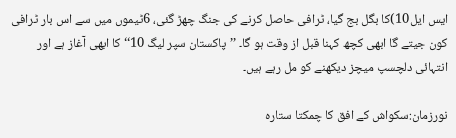ایس ایل10)کا بگل بج گیا، ٹرافی حاصل کرنے کی جنگ چھڑ گئی، 6ٹیموں میں سے اس بار ٹرافی کون جیتے گا ابھی کچھ کہنا قبل از وقت ہو گا۔ ’’پاکستان سپر لیگ 10‘‘ کا ابھی آغاز ہے اور انتہائی دلچسپ میچز دیکھنے کو مل رہے ہیں۔

نورزمان:سکواش کے افق کا چمکتا ستارہ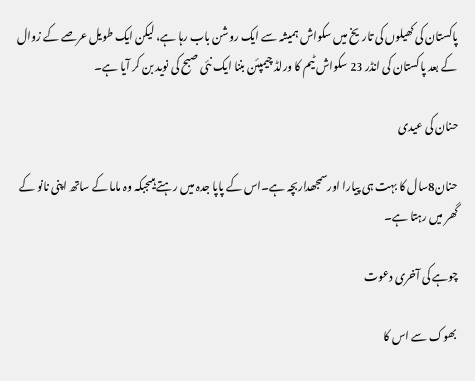پاکستان کی کھیلوں کی تاریخ میں سکواش ہمیشہ سے ایک روشن باب رہا ہے، لیکن ایک طویل عرصے کے زوال کے بعد پاکستان کی انڈر 23 سکواش ٹیم کا ورلڈ چیمپئن بننا ایک نئی صبح کی نوید بن کر آیا ہے۔

حنان کی عیدی

حنان8سال کا بہت ہی پیارا اورسمجھداربچہ ہے۔اس کے پاپا جدہ میں رہتے ہیںجبکہ وہ ماما کے ساتھ اپنی نانو کے گھر میں رہتا ہے۔

چوہے کی آخری دعوت

بھوک سے اس کا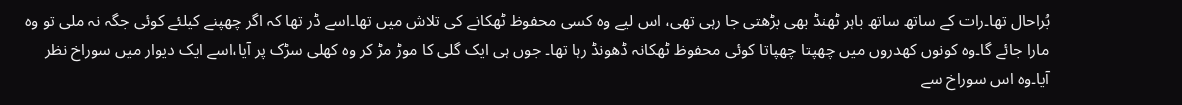بُراحال تھا۔رات کے ساتھ ساتھ باہر ٹھنڈ بھی بڑھتی جا رہی تھی، اس لیے وہ کسی محفوظ ٹھکانے کی تلاش میں تھا۔اسے ڈر تھا کہ اگر چھپنے کیلئے کوئی جگہ نہ ملی تو وہ مارا جائے گا۔وہ کونوں کھدروں میں چھپتا چھپاتا کوئی محفوظ ٹھکانہ ڈھونڈ رہا تھا۔ جوں ہی ایک گلی کا موڑ مڑ کر وہ کھلی سڑک پر آیا،اسے ایک دیوار میں سوراخ نظر آیا۔وہ اس سوراخ سے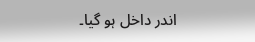اندر داخل ہو گیا۔